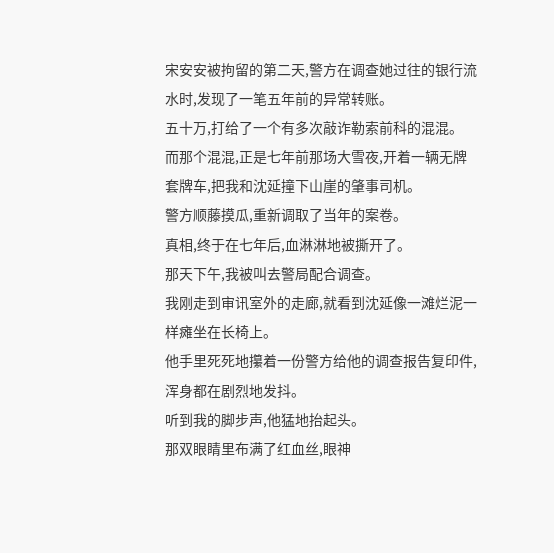宋安安被拘留的第二天,警方在调查她过往的银行流水时,发现了一笔五年前的异常转账。
五十万,打给了一个有多次敲诈勒索前科的混混。
而那个混混,正是七年前那场大雪夜,开着一辆无牌套牌车,把我和沈延撞下山崖的肇事司机。
警方顺藤摸瓜,重新调取了当年的案卷。
真相,终于在七年后,血淋淋地被撕开了。
那天下午,我被叫去警局配合调查。
我刚走到审讯室外的走廊,就看到沈延像一滩烂泥一样瘫坐在长椅上。
他手里死死地攥着一份警方给他的调查报告复印件,浑身都在剧烈地发抖。
听到我的脚步声,他猛地抬起头。
那双眼睛里布满了红血丝,眼神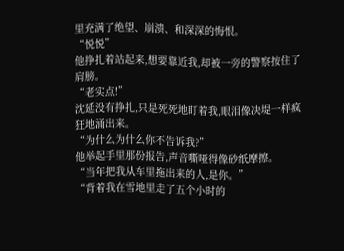里充满了绝望、崩溃、和深深的悔恨。
“悦悦”
他挣扎着站起来,想要靠近我,却被一旁的警察按住了肩膀。
“老实点!”
沈延没有挣扎,只是死死地盯着我,眼泪像决堤一样疯狂地涌出来。
“为什么为什么你不告诉我?”
他举起手里那份报告,声音嘶哑得像砂纸摩擦。
“当年把我从车里拖出来的人,是你。”
“背着我在雪地里走了五个小时的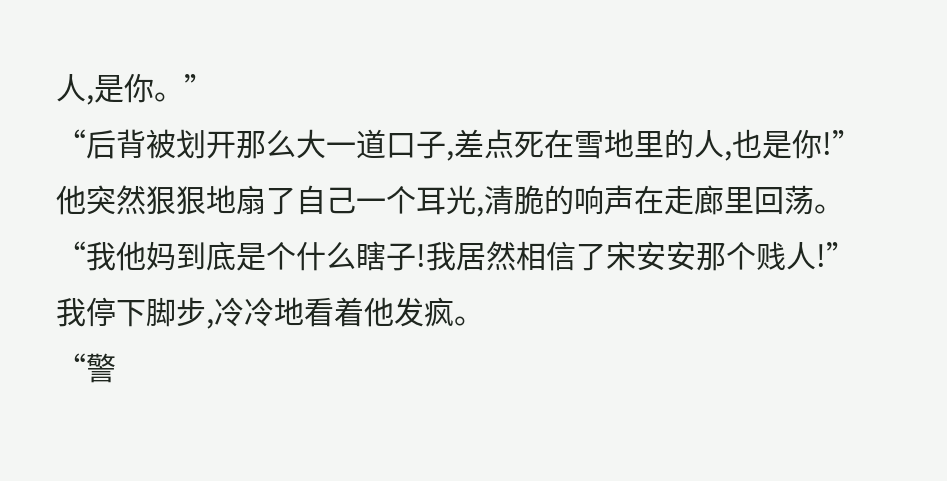人,是你。”
“后背被划开那么大一道口子,差点死在雪地里的人,也是你!”
他突然狠狠地扇了自己一个耳光,清脆的响声在走廊里回荡。
“我他妈到底是个什么瞎子!我居然相信了宋安安那个贱人!”
我停下脚步,冷冷地看着他发疯。
“警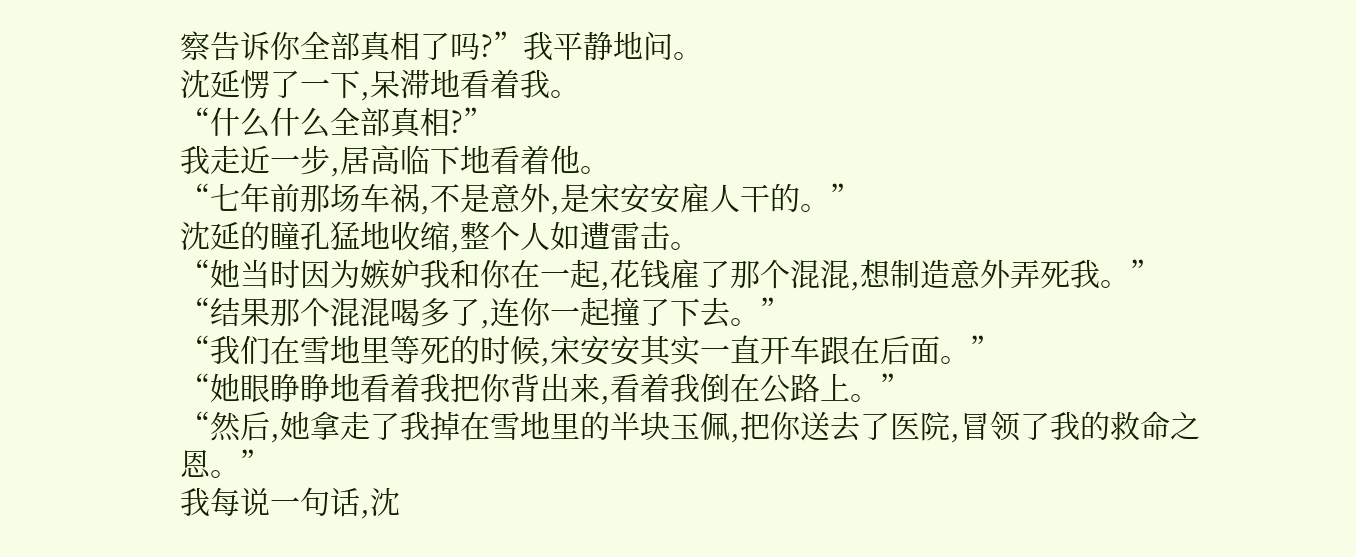察告诉你全部真相了吗?”我平静地问。
沈延愣了一下,呆滞地看着我。
“什么什么全部真相?”
我走近一步,居高临下地看着他。
“七年前那场车祸,不是意外,是宋安安雇人干的。”
沈延的瞳孔猛地收缩,整个人如遭雷击。
“她当时因为嫉妒我和你在一起,花钱雇了那个混混,想制造意外弄死我。”
“结果那个混混喝多了,连你一起撞了下去。”
“我们在雪地里等死的时候,宋安安其实一直开车跟在后面。”
“她眼睁睁地看着我把你背出来,看着我倒在公路上。”
“然后,她拿走了我掉在雪地里的半块玉佩,把你送去了医院,冒领了我的救命之恩。”
我每说一句话,沈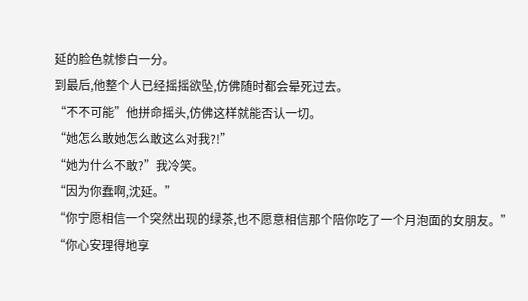延的脸色就惨白一分。
到最后,他整个人已经摇摇欲坠,仿佛随时都会晕死过去。
“不不可能”他拼命摇头,仿佛这样就能否认一切。
“她怎么敢她怎么敢这么对我?!”
“她为什么不敢?”我冷笑。
“因为你蠢啊,沈延。”
“你宁愿相信一个突然出现的绿茶,也不愿意相信那个陪你吃了一个月泡面的女朋友。”
“你心安理得地享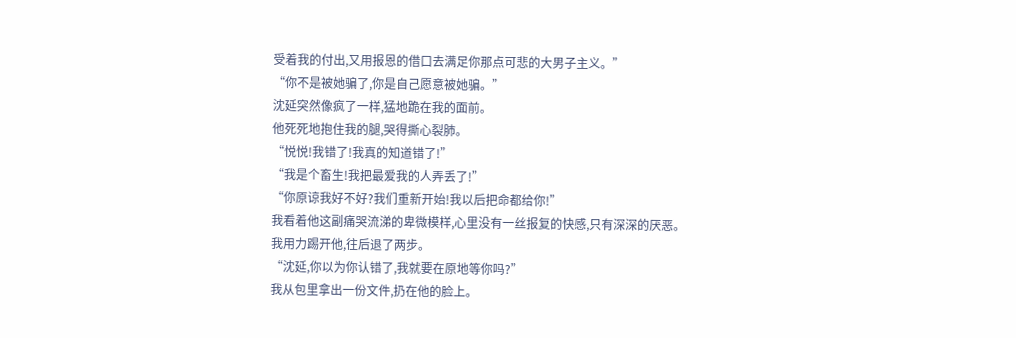受着我的付出,又用报恩的借口去满足你那点可悲的大男子主义。”
“你不是被她骗了,你是自己愿意被她骗。”
沈延突然像疯了一样,猛地跪在我的面前。
他死死地抱住我的腿,哭得撕心裂肺。
“悦悦!我错了!我真的知道错了!”
“我是个畜生!我把最爱我的人弄丢了!”
“你原谅我好不好?我们重新开始!我以后把命都给你!”
我看着他这副痛哭流涕的卑微模样,心里没有一丝报复的快感,只有深深的厌恶。
我用力踢开他,往后退了两步。
“沈延,你以为你认错了,我就要在原地等你吗?”
我从包里拿出一份文件,扔在他的脸上。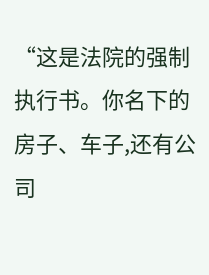“这是法院的强制执行书。你名下的房子、车子,还有公司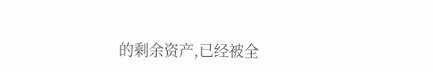的剩余资产,已经被全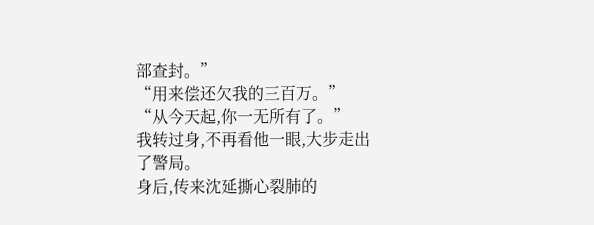部查封。”
“用来偿还欠我的三百万。”
“从今天起,你一无所有了。”
我转过身,不再看他一眼,大步走出了警局。
身后,传来沈延撕心裂肺的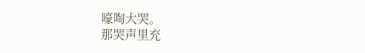嚎啕大哭。
那哭声里充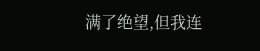满了绝望,但我连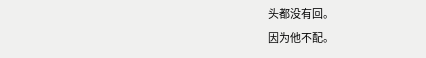头都没有回。
因为他不配。